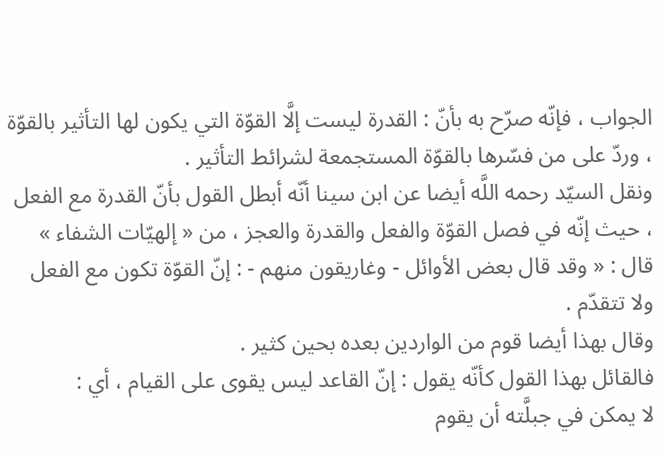الجواب ، فإنّه صرّح به بأنّ : القدرة ليست إلَّا القوّة التي يكون لها التأثير بالقوّة ، وردّ على من فسّرها بالقوّة المستجمعة لشرائط التأثير .
ونقل السيّد رحمه اللَّه أيضا عن ابن سينا أنّه أبطل القول بأنّ القدرة مع الفعل ، حيث إنّه في فصل القوّة والفعل والقدرة والعجز ، من « إلهيّات الشفاء » قال : « وقد قال بعض الأوائل - وغاريقون منهم - : إنّ القوّة تكون مع الفعل ولا تتقدّم .
وقال بهذا أيضا قوم من الواردين بعده بحين كثير .
فالقائل بهذا القول كأنّه يقول : إنّ القاعد ليس يقوى على القيام ، أي :
لا يمكن في جبلَّته أن يقوم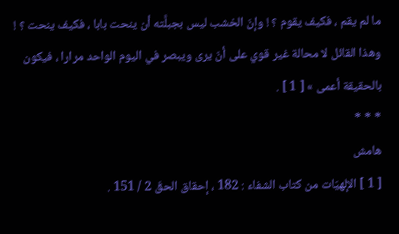ما لم يقم ، فكيف يقوم ؟ ! وإنّ الخشب ليس بجبلَّته أن ينحت بابا ، فكيف ينحت ؟ !
وهذا القائل لا محالة غير قوي على أنّ يرى ويبصر في اليوم الواحد مرارا ، فيكون بالحقيقة أعمى » [ 1 ] .
* * *
هامش
[ 1 ] الإلهيّات من كتاب الشفاء : 182 ، إحقاق الحقّ 2 / 151 .